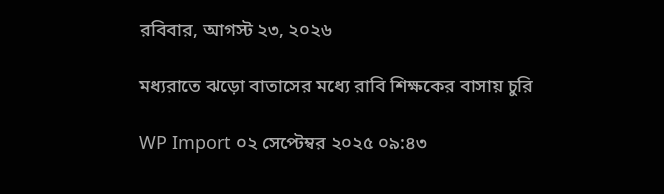রবিবার, আগস্ট ২৩, ২০২৬

মধ্যরাতে ঝড়ো বাতাসের মধ্যে রাবি শিক্ষকের বাসায় চুরি

WP Import ০২ সেপ্টেম্বর ২০২৫ ০৯:৪৩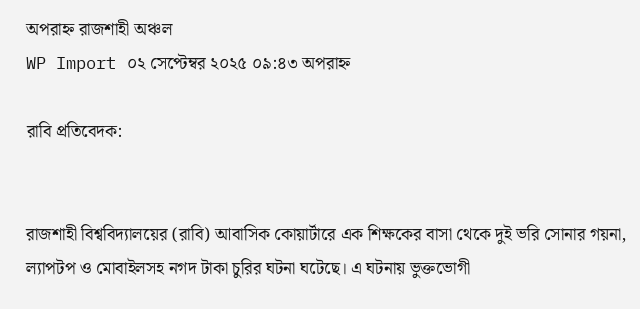অপরাহ্ন রাজশাহী অঞ্চল
WP Import ০২ সেপ্টেম্বর ২০২৫ ০৯:৪৩ অপরাহ্ন

রাবি প্রতিবেদক:


রাজশাহী বিশ্ববিদ্যালয়ের (রাবি) আবাসিক কোয়ার্টারে এক শিক্ষকের বাসা থেকে দুই ভরি সোনার গয়না, ল্যাপটপ ও মোবাইলসহ নগদ টাকা চুরির ঘটনা ঘটেছে। এ ঘটনায় ভুক্তভোগী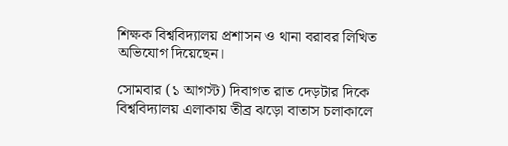শিক্ষক বিশ্ববিদ্যালয় প্রশাসন ও থানা বরাবর লিখিত অভিযোগ দিয়েছেন।

সোমবার (১ আগস্ট) দিবাগত রাত দেড়টার দিকে বিশ্ববিদ্যালয় এলাকায় তীব্র ঝড়ো বাতাস চলাকালে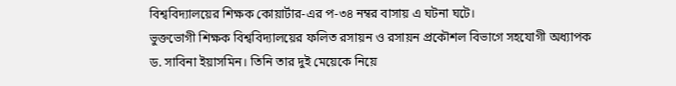বিশ্ববিদ্যালয়ের শিক্ষক কোয়ার্টার-এর প-৩৪ নম্বর বাসায় এ ঘটনা ঘটে।
ভুক্তভোগী শিক্ষক বিশ্ববিদ্যালয়ের ফলিত রসায়ন ও রসায়ন প্রকৌশল বিভাগে সহযোগী অধ্যাপক ড. সাবিনা ইয়াসমিন। তিনি তার দুই মেয়েকে নিয়ে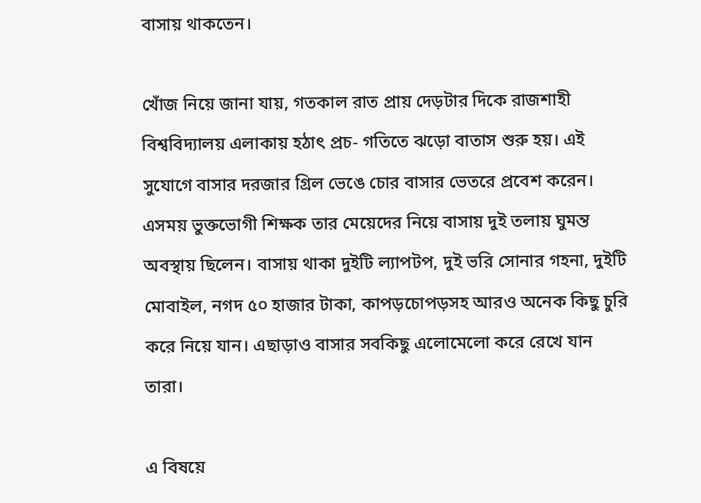বাসায় থাকতেন।

খোঁজ নিয়ে জানা যায়, গতকাল রাত প্রায় দেড়টার দিকে রাজশাহী বিশ্ববিদ্যালয় এলাকায় হঠাৎ প্রচ- গতিতে ঝড়ো বাতাস শুরু হয়। এই সুযোগে বাসার দরজার গ্রিল ভেঙে চোর বাসার ভেতরে প্রবেশ করেন। এসময় ভুক্তভোগী শিক্ষক তার মেয়েদের নিয়ে বাসায় দুই তলায় ঘুমন্ত অবস্থায় ছিলেন। বাসায় থাকা দুইটি ল্যাপটপ, দুই ভরি সোনার গহনা, দুইটি মোবাইল, নগদ ৫০ হাজার টাকা, কাপড়চোপড়সহ আরও অনেক কিছু চুরি করে নিয়ে যান। এছাড়াও বাসার সবকিছু এলোমেলো করে রেখে যান তারা।

এ বিষয়ে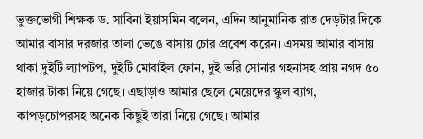ভুক্তভোগী শিক্ষক ড. সাবিনা ইয়াসমিন বলেন, এদিন আনুমানিক রাত দেড়টার দিকে আমার বাসার দরজার তালা ভেঙে বাসায় চোর প্রবেশ করেন। এসময় আমার বাসায় থাকা দুইটি ল্যাপটপ, দুইটি মোবাইল ফোন, দুই ভরি সোনার গহনাসহ প্রায় নগদ ৫০ হাজার টাকা নিয়ে গেছে। এছাড়াও আমার ছেলে মেয়েদের স্কুল ব্যাগ, কাপড়চোপরসহ অনেক কিছুই তারা নিয়ে গেছে। আমার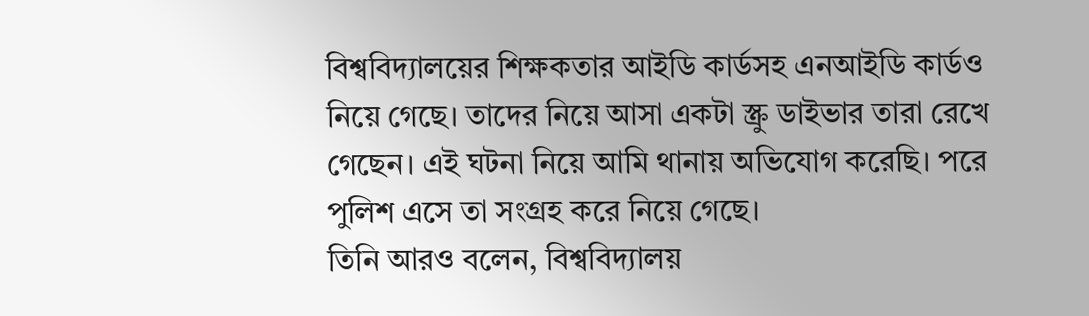বিশ্ববিদ্যালয়ের শিক্ষকতার আইডি কার্ডসহ এনআইডি কার্ডও নিয়ে গেছে। তাদের নিয়ে আসা একটা স্ক্রু ডাইভার তারা রেখে গেছেন। এই ঘটনা নিয়ে আমি থানায় অভিযোগ করেছি। পরে পুলিশ এসে তা সংগ্রহ করে নিয়ে গেছে।
তিনি আরও বলেন, বিশ্ববিদ্যালয়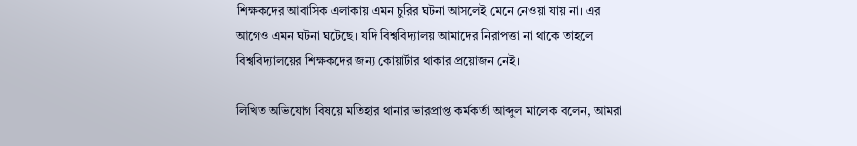শিক্ষকদের আবাসিক এলাকায় এমন চুরির ঘটনা আসলেই মেনে নেওয়া যায় না। এর আগেও এমন ঘটনা ঘটেছে। যদি বিশ্ববিদ্যালয় আমাদের নিরাপত্তা না থাকে তাহলে বিশ্ববিদ্যালয়ের শিক্ষকদের জন্য কোয়ার্টার থাকার প্রয়োজন নেই।

লিখিত অভিযোগ বিষয়ে মতিহার থানার ভারপ্রাপ্ত কর্মকর্তা আব্দুল মালেক বলেন, আমরা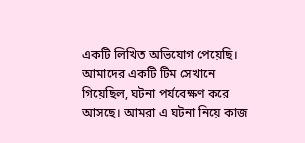একটি লিখিত অভিযোগ পেয়েছি। আমাদের একটি টিম সেখানে গিয়েছিল, ঘটনা পর্যবেক্ষণ করে আসছে। আমরা এ ঘটনা নিয়ে কাজ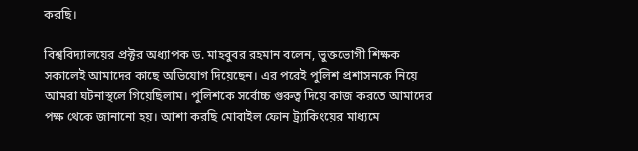করছি।

বিশ্ববিদ্যালয়ের প্রক্টর অধ্যাপক ড. মাহবুবর রহমান বলেন, ভুক্তভোগী শিক্ষক সকালেই আমাদের কাছে অভিযোগ দিয়েছেন। এর পরেই পুলিশ প্রশাসনকে নিয়ে আমরা ঘটনাস্থলে গিয়েছিলাম। পুলিশকে সর্বোচ্চ গুরুত্ব দিয়ে কাজ করতে আমাদের পক্ষ থেকে জানানো হয়। আশা করছি মোবাইল ফোন ট্র্যাকিংয়ের মাধ্যমে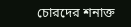চোরদের শনাক্ত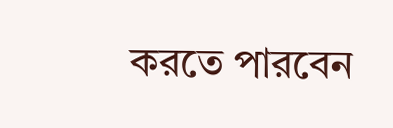করতে পারবেন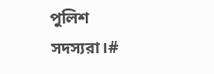পুলিশ সদস্যরা।#